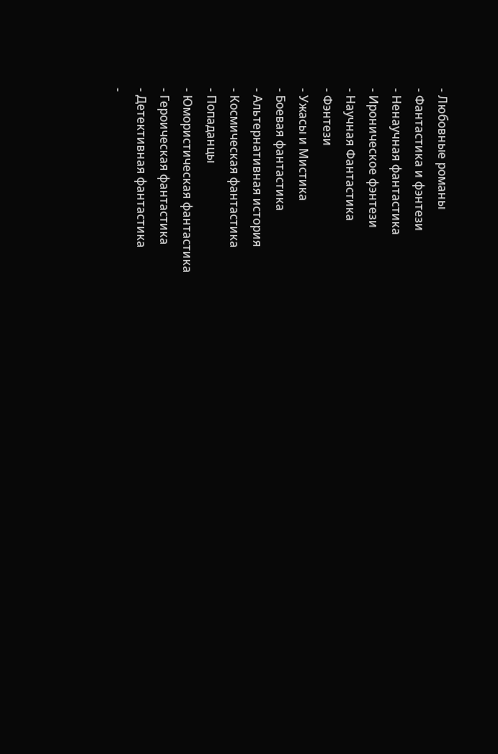- Любовные романы
- Фантастика и фэнтези
- Ненаучная фантастика
- Ироническое фэнтези
- Научная Фантастика
- Фэнтези
- Ужасы и Мистика
- Боевая фантастика
- Альтернативная история
- Космическая фантастика
- Попаданцы
- Юмористическая фантастика
- Героическая фантастика
- Детективная фантастика
-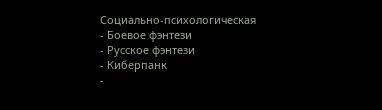Социально-психологическая
- Боевое фэнтези
- Русское фэнтези
- Киберпанк
-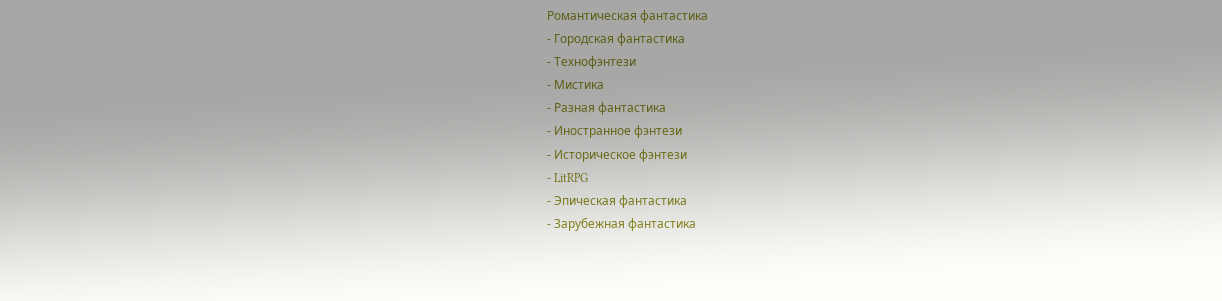Романтическая фантастика
- Городская фантастика
- Технофэнтези
- Мистика
- Разная фантастика
- Иностранное фэнтези
- Историческое фэнтези
- LitRPG
- Эпическая фантастика
- Зарубежная фантастика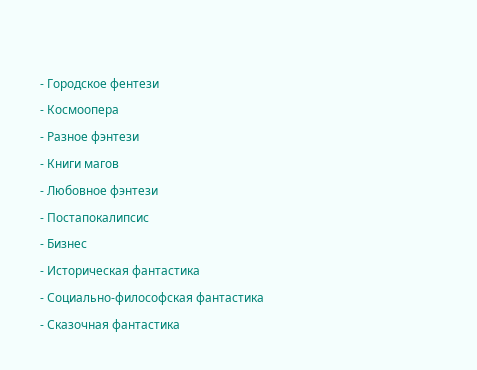- Городское фентези
- Космоопера
- Разное фэнтези
- Книги магов
- Любовное фэнтези
- Постапокалипсис
- Бизнес
- Историческая фантастика
- Социально-философская фантастика
- Сказочная фантастика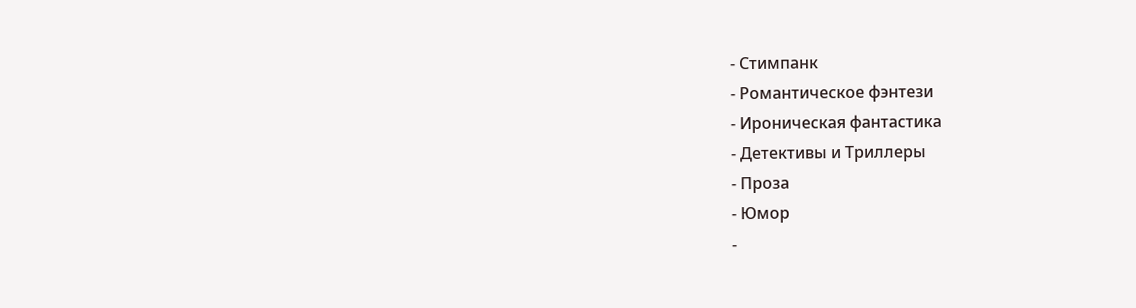- Стимпанк
- Романтическое фэнтези
- Ироническая фантастика
- Детективы и Триллеры
- Проза
- Юмор
-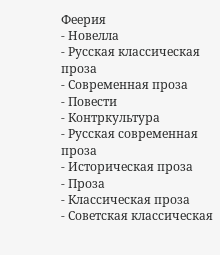Феерия
- Новелла
- Русская классическая проза
- Современная проза
- Повести
- Контркультура
- Русская современная проза
- Историческая проза
- Проза
- Классическая проза
- Советская классическая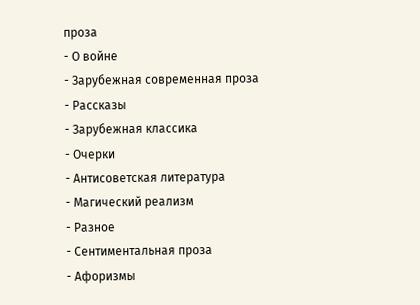проза
- О войне
- Зарубежная современная проза
- Рассказы
- Зарубежная классика
- Очерки
- Антисоветская литература
- Магический реализм
- Разное
- Сентиментальная проза
- Афоризмы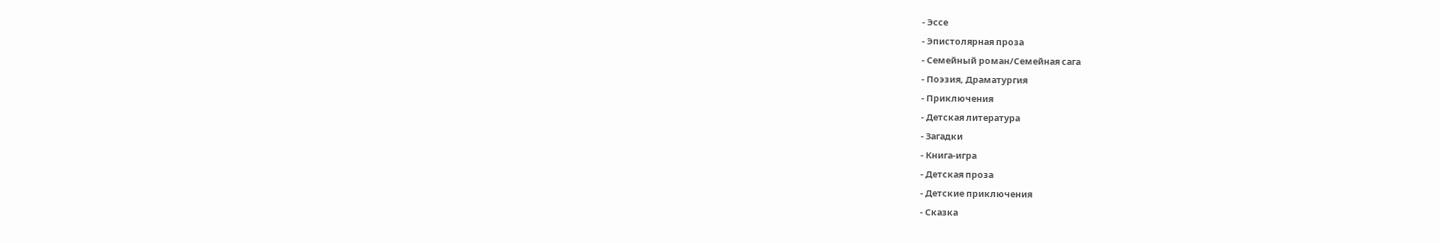- Эссе
- Эпистолярная проза
- Семейный роман/Семейная сага
- Поэзия, Драматургия
- Приключения
- Детская литература
- Загадки
- Книга-игра
- Детская проза
- Детские приключения
- Сказка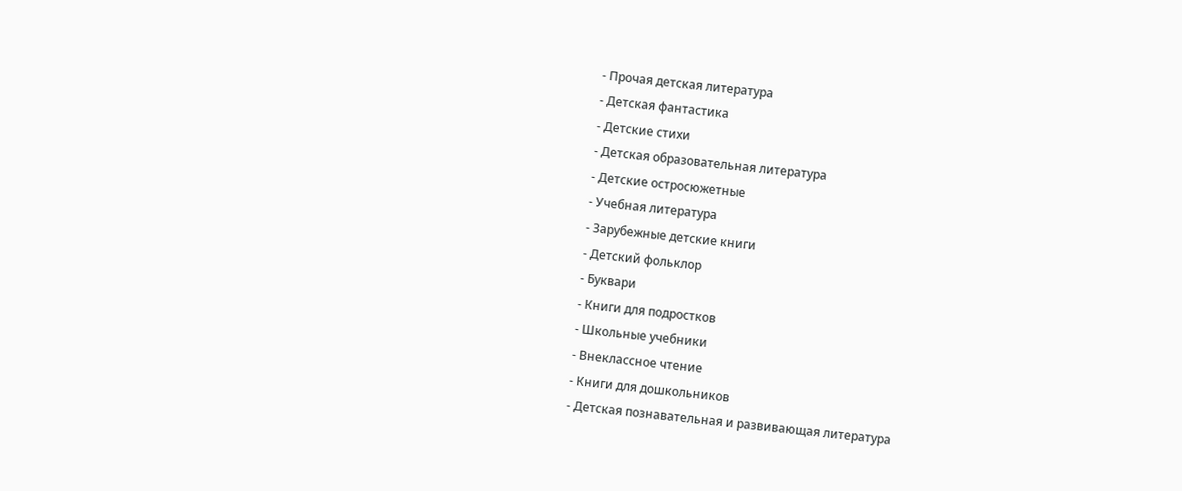- Прочая детская литература
- Детская фантастика
- Детские стихи
- Детская образовательная литература
- Детские остросюжетные
- Учебная литература
- Зарубежные детские книги
- Детский фольклор
- Буквари
- Книги для подростков
- Школьные учебники
- Внеклассное чтение
- Книги для дошкольников
- Детская познавательная и развивающая литература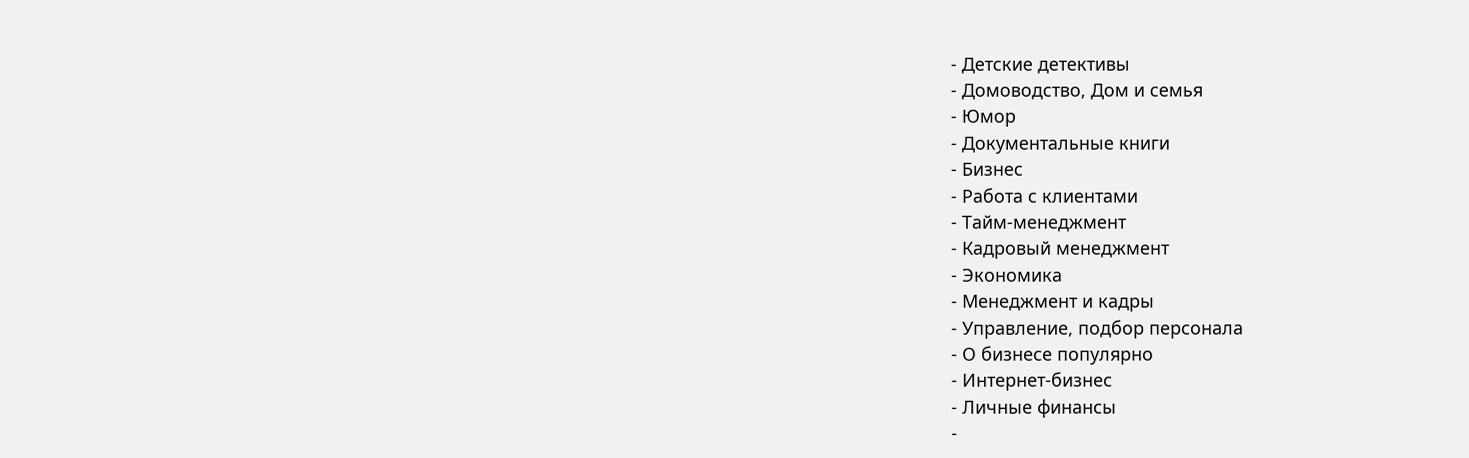- Детские детективы
- Домоводство, Дом и семья
- Юмор
- Документальные книги
- Бизнес
- Работа с клиентами
- Тайм-менеджмент
- Кадровый менеджмент
- Экономика
- Менеджмент и кадры
- Управление, подбор персонала
- О бизнесе популярно
- Интернет-бизнес
- Личные финансы
-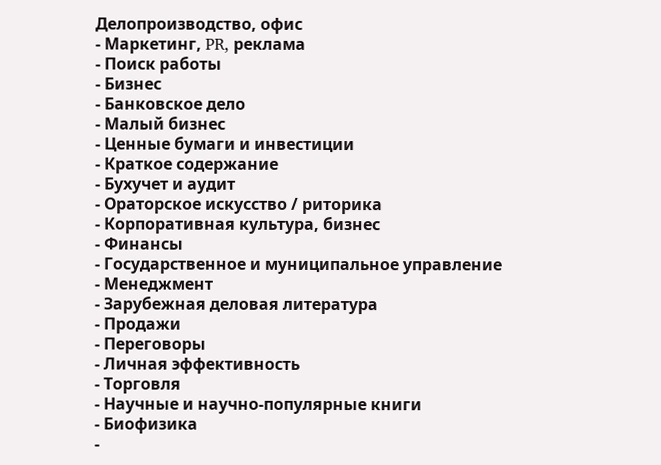Делопроизводство, офис
- Маркетинг, PR, реклама
- Поиск работы
- Бизнес
- Банковское дело
- Малый бизнес
- Ценные бумаги и инвестиции
- Краткое содержание
- Бухучет и аудит
- Ораторское искусство / риторика
- Корпоративная культура, бизнес
- Финансы
- Государственное и муниципальное управление
- Менеджмент
- Зарубежная деловая литература
- Продажи
- Переговоры
- Личная эффективность
- Торговля
- Научные и научно-популярные книги
- Биофизика
-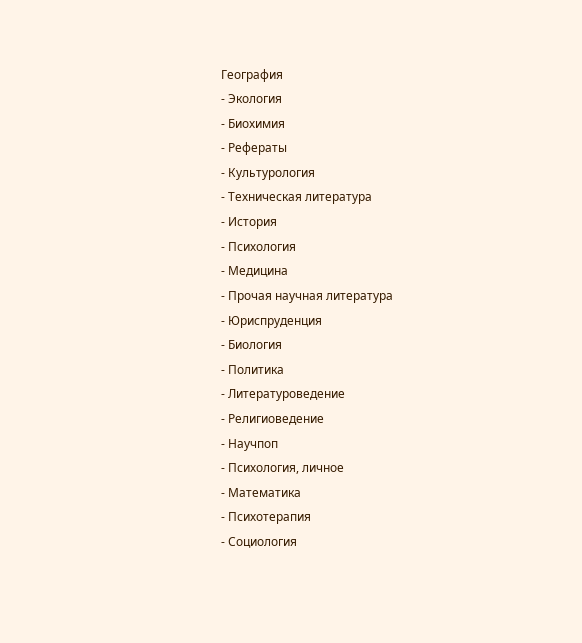География
- Экология
- Биохимия
- Рефераты
- Культурология
- Техническая литература
- История
- Психология
- Медицина
- Прочая научная литература
- Юриспруденция
- Биология
- Политика
- Литературоведение
- Религиоведение
- Научпоп
- Психология, личное
- Математика
- Психотерапия
- Социология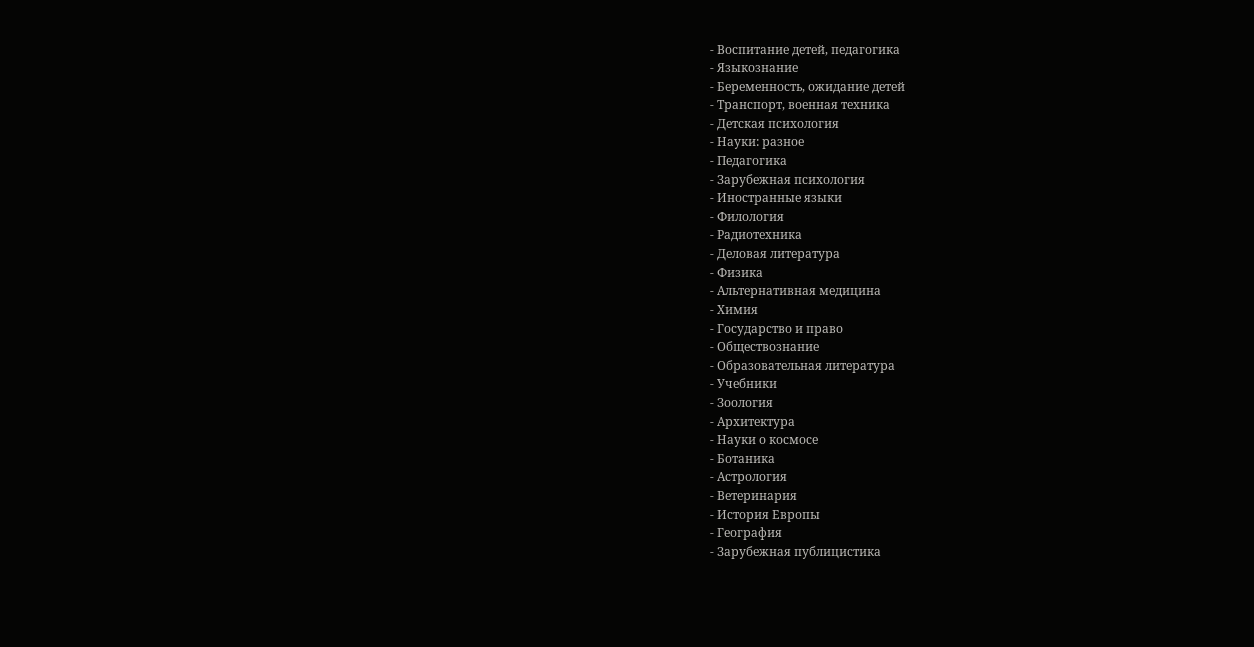- Воспитание детей, педагогика
- Языкознание
- Беременность, ожидание детей
- Транспорт, военная техника
- Детская психология
- Науки: разное
- Педагогика
- Зарубежная психология
- Иностранные языки
- Филология
- Радиотехника
- Деловая литература
- Физика
- Альтернативная медицина
- Химия
- Государство и право
- Обществознание
- Образовательная литература
- Учебники
- Зоология
- Архитектура
- Науки о космосе
- Ботаника
- Астрология
- Ветеринария
- История Европы
- География
- Зарубежная публицистика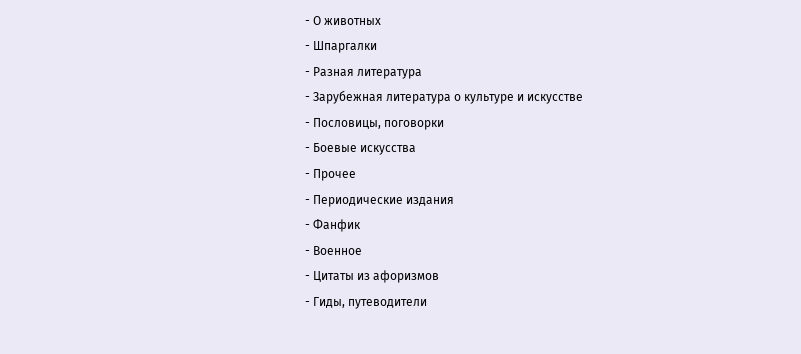- О животных
- Шпаргалки
- Разная литература
- Зарубежная литература о культуре и искусстве
- Пословицы, поговорки
- Боевые искусства
- Прочее
- Периодические издания
- Фанфик
- Военное
- Цитаты из афоризмов
- Гиды, путеводители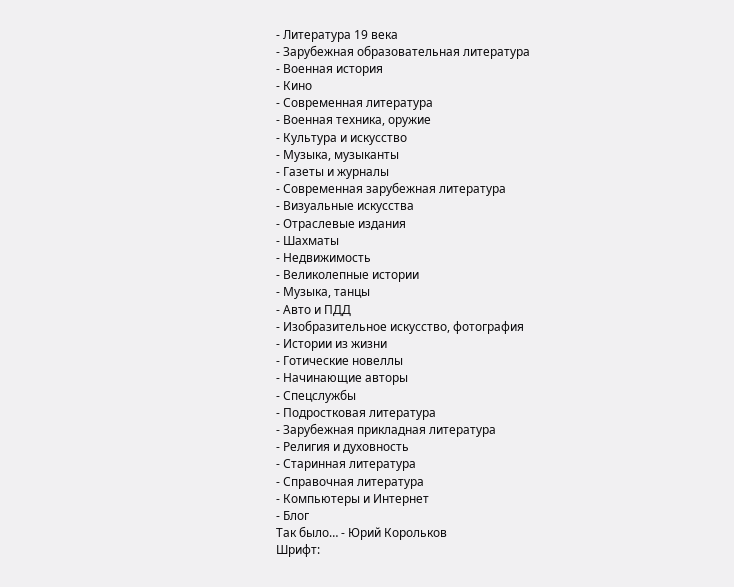- Литература 19 века
- Зарубежная образовательная литература
- Военная история
- Кино
- Современная литература
- Военная техника, оружие
- Культура и искусство
- Музыка, музыканты
- Газеты и журналы
- Современная зарубежная литература
- Визуальные искусства
- Отраслевые издания
- Шахматы
- Недвижимость
- Великолепные истории
- Музыка, танцы
- Авто и ПДД
- Изобразительное искусство, фотография
- Истории из жизни
- Готические новеллы
- Начинающие авторы
- Спецслужбы
- Подростковая литература
- Зарубежная прикладная литература
- Религия и духовность
- Старинная литература
- Справочная литература
- Компьютеры и Интернет
- Блог
Так было… - Юрий Корольков
Шрифт: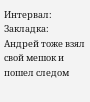Интервал:
Закладка:
Андрей тоже взял свой мешок и пошел следом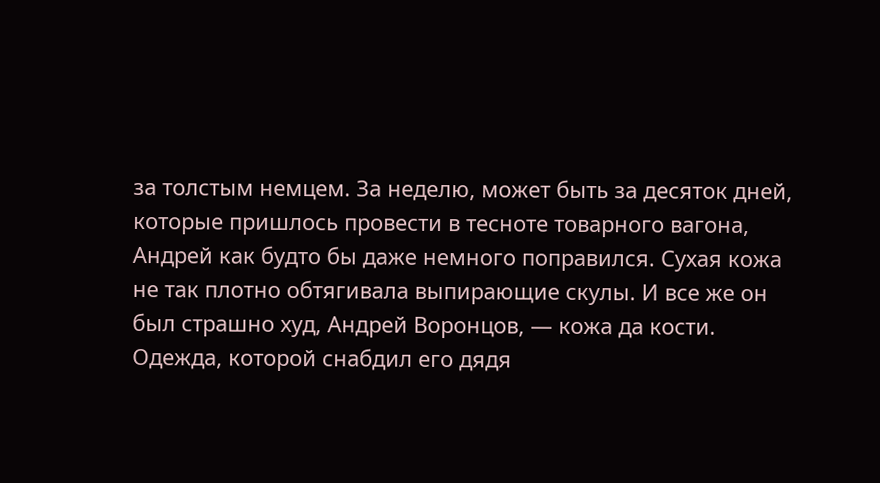за толстым немцем. За неделю, может быть за десяток дней, которые пришлось провести в тесноте товарного вагона, Андрей как будто бы даже немного поправился. Сухая кожа не так плотно обтягивала выпирающие скулы. И все же он был страшно худ, Андрей Воронцов, — кожа да кости. Одежда, которой снабдил его дядя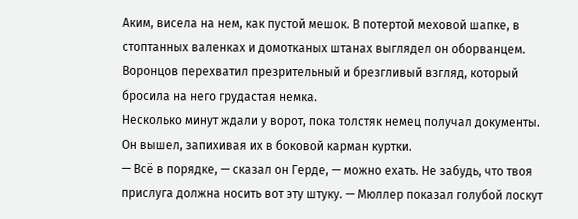Аким, висела на нем, как пустой мешок. В потертой меховой шапке, в стоптанных валенках и домотканых штанах выглядел он оборванцем. Воронцов перехватил презрительный и брезгливый взгляд, который бросила на него грудастая немка.
Несколько минут ждали у ворот, пока толстяк немец получал документы. Он вышел, запихивая их в боковой карман куртки.
— Всё в порядке, — сказал он Герде, — можно ехать. Не забудь, что твоя прислуга должна носить вот эту штуку. — Мюллер показал голубой лоскут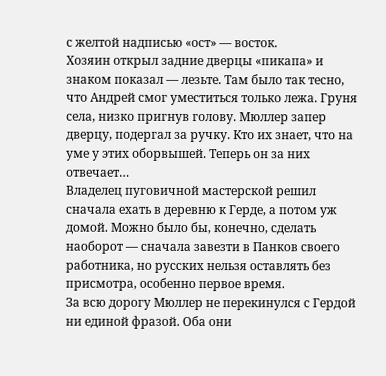с желтой надписью «ост» — восток.
Хозяин открыл задние дверцы «пикапа» и знаком показал — лезьте. Там было так тесно, что Андрей смог уместиться только лежа. Груня села, низко пригнув голову. Мюллер запер дверцу, подергал за ручку. Кто их знает, что на уме у этих оборвышей. Теперь он за них отвечает…
Владелец пуговичной мастерской решил сначала ехать в деревню к Герде, а потом уж домой. Можно было бы, конечно, сделать наоборот — сначала завезти в Панков своего работника, но русских нельзя оставлять без присмотра, особенно первое время.
За всю дорогу Мюллер не перекинулся с Гердой ни единой фразой. Оба они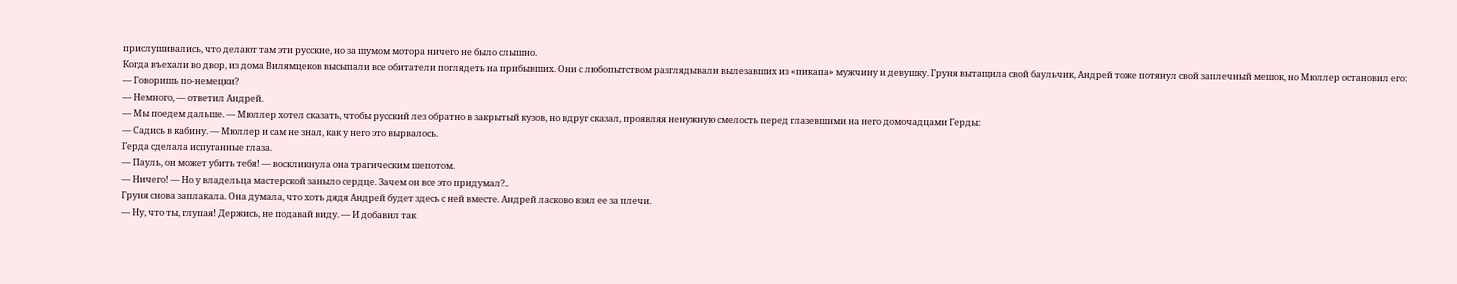прислушивались, что делают там эти русские, но за шумом мотора ничего не было слышно.
Когда въехали во двор, из дома Вилямцеков высыпали все обитатели поглядеть на прибывших. Они с любопытством разглядывали вылезавших из «пикапа» мужчину и девушку. Груня вытащила свой баульчик, Андрей тоже потянул свой заплечный мешок, но Мюллер остановил его:
— Говоришь по-немецки?
— Немного, — ответил Андрей.
— Мы поедем дальше. — Мюллер хотел сказать, чтобы русский лез обратно в закрытый кузов, но вдруг сказал, проявляя ненужную смелость перед глазевшими на него домочадцами Герды:
— Садись в кабину. — Мюллер и сам не знал, как у него это вырвалось.
Герда сделала испуганные глаза.
— Пауль, он может убить тебя! — воскликнула она трагическим шепотом.
— Ничего! — Но у владельца мастерской заныло сердце. Зачем он все это придумал?..
Груня снова заплакала. Она думала, что хоть дядя Андрей будет здесь с ней вместе. Андрей ласково взял ее за плечи.
— Ну, что ты, глупая! Держись, не подавай виду. — И добавил так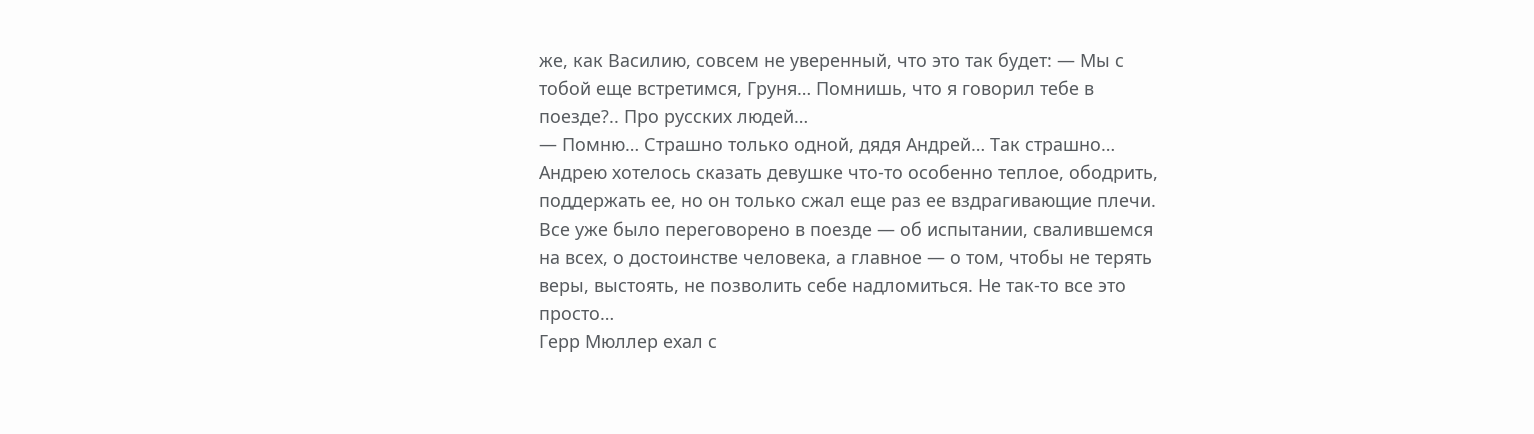же, как Василию, совсем не уверенный, что это так будет: — Мы с тобой еще встретимся, Груня… Помнишь, что я говорил тебе в поезде?.. Про русских людей…
— Помню… Страшно только одной, дядя Андрей… Так страшно…
Андрею хотелось сказать девушке что-то особенно теплое, ободрить, поддержать ее, но он только сжал еще раз ее вздрагивающие плечи. Все уже было переговорено в поезде — об испытании, свалившемся на всех, о достоинстве человека, а главное — о том, чтобы не терять веры, выстоять, не позволить себе надломиться. Не так-то все это просто…
Герр Мюллер ехал с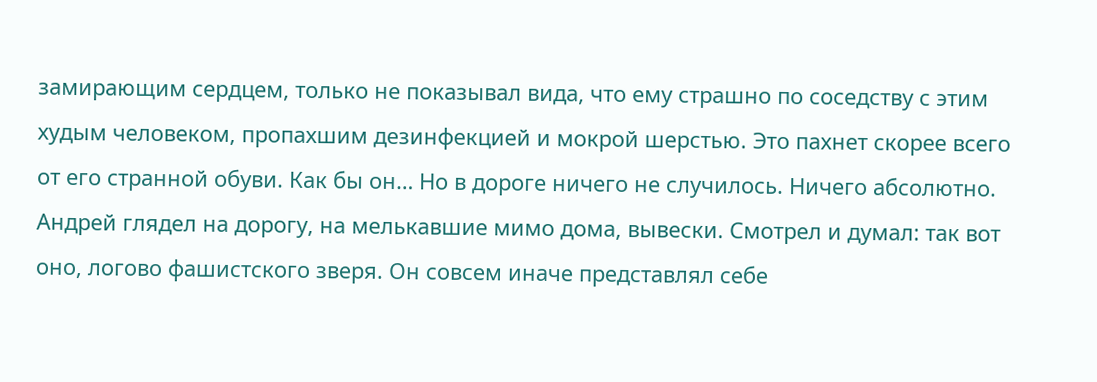замирающим сердцем, только не показывал вида, что ему страшно по соседству с этим худым человеком, пропахшим дезинфекцией и мокрой шерстью. Это пахнет скорее всего от его странной обуви. Как бы он… Но в дороге ничего не случилось. Ничего абсолютно.
Андрей глядел на дорогу, на мелькавшие мимо дома, вывески. Смотрел и думал: так вот оно, логово фашистского зверя. Он совсем иначе представлял себе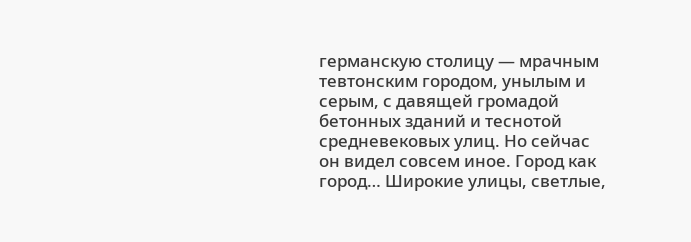германскую столицу — мрачным тевтонским городом, унылым и серым, с давящей громадой бетонных зданий и теснотой средневековых улиц. Но сейчас он видел совсем иное. Город как город… Широкие улицы, светлые,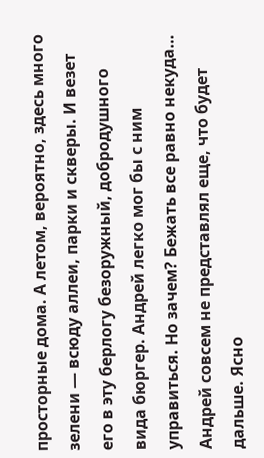просторные дома. А летом, вероятно, здесь много зелени — всюду аллеи, парки и скверы. И везет его в эту берлогу безоружный, добродушного вида бюргер. Андрей легко мог бы с ним управиться. Но зачем? Бежать все равно некуда… Андрей совсем не представлял еще, что будет дальше. Ясно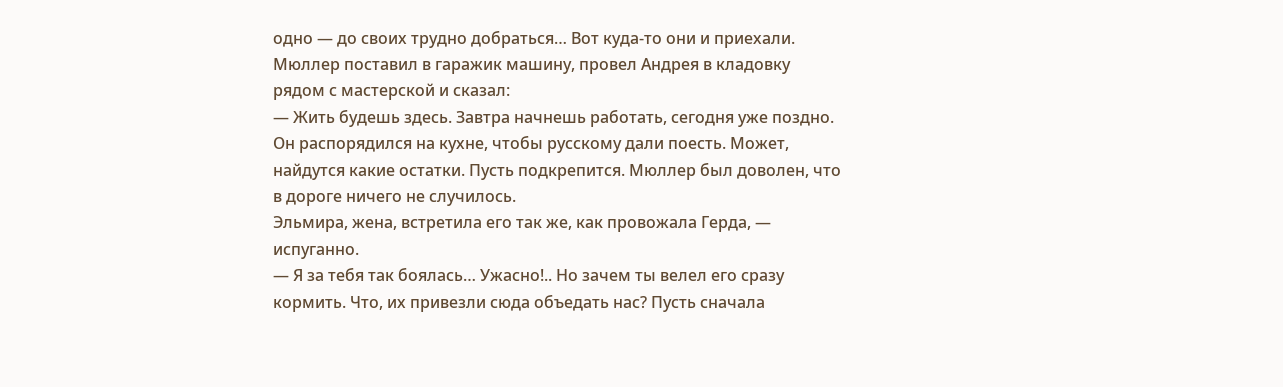одно — до своих трудно добраться… Вот куда-то они и приехали.
Мюллер поставил в гаражик машину, провел Андрея в кладовку рядом с мастерской и сказал:
— Жить будешь здесь. Завтра начнешь работать, сегодня уже поздно.
Он распорядился на кухне, чтобы русскому дали поесть. Может, найдутся какие остатки. Пусть подкрепится. Мюллер был доволен, что в дороге ничего не случилось.
Эльмира, жена, встретила его так же, как провожала Герда, — испуганно.
— Я за тебя так боялась… Ужасно!.. Но зачем ты велел его сразу кормить. Что, их привезли сюда объедать нас? Пусть сначала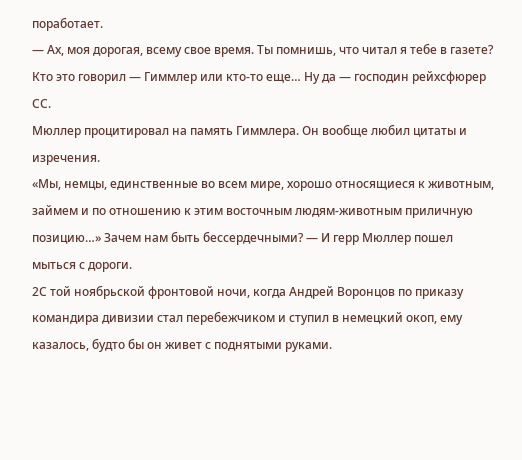поработает.
— Ах, моя дорогая, всему свое время. Ты помнишь, что читал я тебе в газете? Кто это говорил — Гиммлер или кто-то еще… Ну да — господин рейхсфюрер СС.
Мюллер процитировал на память Гиммлера. Он вообще любил цитаты и изречения.
«Мы, немцы, единственные во всем мире, хорошо относящиеся к животным, займем и по отношению к этим восточным людям-животным приличную позицию…» Зачем нам быть бессердечными? — И герр Мюллер пошел мыться с дороги.
2С той ноябрьской фронтовой ночи, когда Андрей Воронцов по приказу командира дивизии стал перебежчиком и ступил в немецкий окоп, ему казалось, будто бы он живет с поднятыми руками.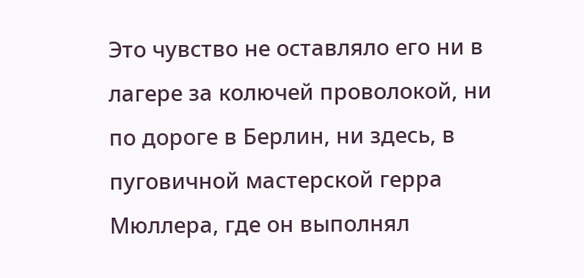Это чувство не оставляло его ни в лагере за колючей проволокой, ни по дороге в Берлин, ни здесь, в пуговичной мастерской герра Мюллера, где он выполнял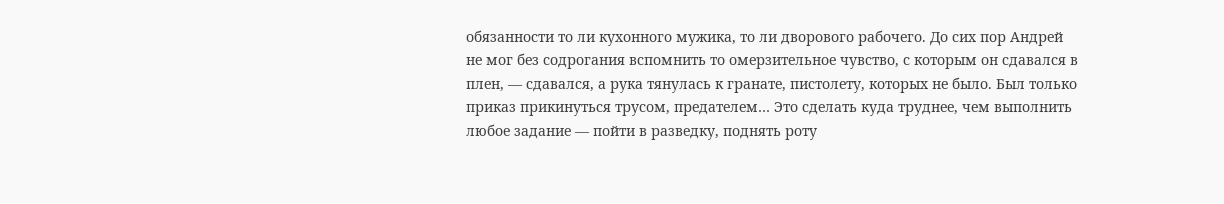обязанности то ли кухонного мужика, то ли дворового рабочего. До сих пор Андрей не мог без содрогания вспомнить то омерзительное чувство, с которым он сдавался в плен, — сдавался, а рука тянулась к гранате, пистолету, которых не было. Был только приказ прикинуться трусом, предателем… Это сделать куда труднее, чем выполнить любое задание — пойти в разведку, поднять роту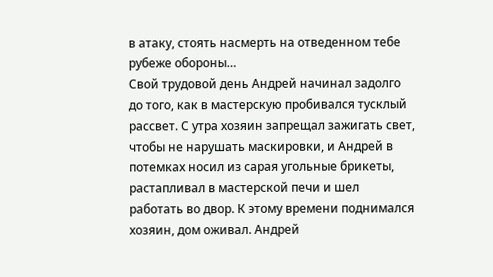в атаку, стоять насмерть на отведенном тебе рубеже обороны…
Свой трудовой день Андрей начинал задолго до того, как в мастерскую пробивался тусклый рассвет. С утра хозяин запрещал зажигать свет, чтобы не нарушать маскировки, и Андрей в потемках носил из сарая угольные брикеты, растапливал в мастерской печи и шел работать во двор. К этому времени поднимался хозяин, дом оживал. Андрей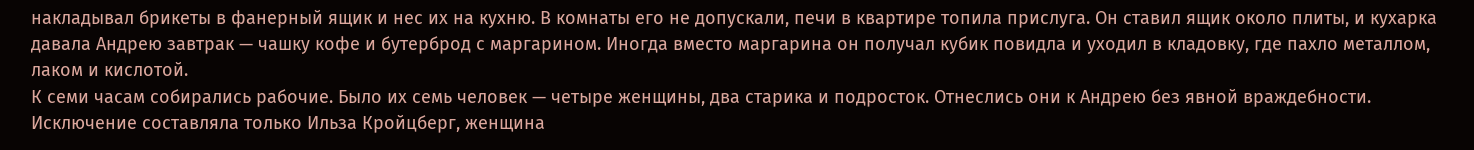накладывал брикеты в фанерный ящик и нес их на кухню. В комнаты его не допускали, печи в квартире топила прислуга. Он ставил ящик около плиты, и кухарка давала Андрею завтрак — чашку кофе и бутерброд с маргарином. Иногда вместо маргарина он получал кубик повидла и уходил в кладовку, где пахло металлом, лаком и кислотой.
К семи часам собирались рабочие. Было их семь человек — четыре женщины, два старика и подросток. Отнеслись они к Андрею без явной враждебности. Исключение составляла только Ильза Кройцберг, женщина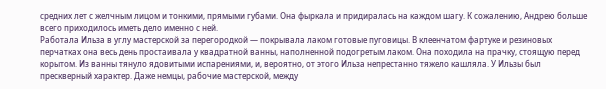средних лет с желчным лицом и тонкими, прямыми губами. Она фыркала и придиралась на каждом шагу. К сожалению, Андрею больше всего приходилось иметь дело именно с ней.
Работала Ильза в углу мастерской за перегородкой — покрывала лаком готовые пуговицы. В клеенчатом фартуке и резиновых перчатках она весь день простаивала у квадратной ванны, наполненной подогретым лаком. Она походила на прачку, стоящую перед корытом. Из ванны тянуло ядовитыми испарениями, и, вероятно, от этого Ильза непрестанно тяжело кашляла. У Ильзы был прескверный характер. Даже немцы, рабочие мастерской, между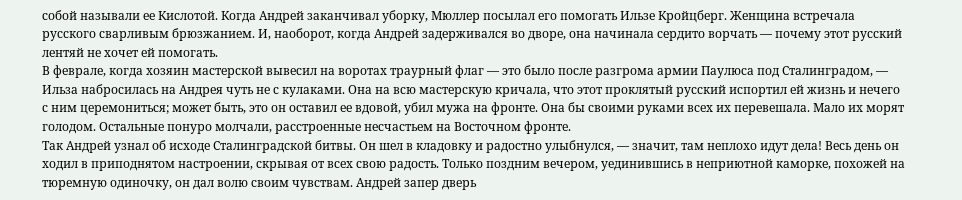собой называли ее Кислотой. Когда Андрей заканчивал уборку, Мюллер посылал его помогать Ильзе Кройцберг. Женщина встречала русского сварливым брюзжанием. И, наоборот, когда Андрей задерживался во дворе, она начинала сердито ворчать — почему этот русский лентяй не хочет ей помогать.
В феврале, когда хозяин мастерской вывесил на воротах траурный флаг — это было после разгрома армии Паулюса под Сталинградом, — Ильза набросилась на Андрея чуть не с кулаками. Она на всю мастерскую кричала, что этот проклятый русский испортил ей жизнь и нечего с ним церемониться; может быть, это он оставил ее вдовой, убил мужа на фронте. Она бы своими руками всех их перевешала. Мало их морят голодом. Остальные понуро молчали, расстроенные несчастьем на Восточном фронте.
Так Андрей узнал об исходе Сталинградской битвы. Он шел в кладовку и радостно улыбнулся, — значит, там неплохо идут дела! Весь день он ходил в приподнятом настроении, скрывая от всех свою радость. Только поздним вечером, уединившись в неприютной каморке, похожей на тюремную одиночку, он дал волю своим чувствам. Андрей запер дверь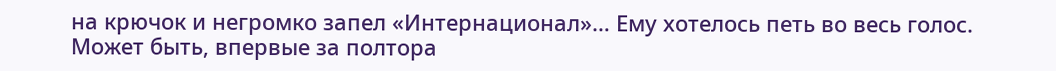на крючок и негромко запел «Интернационал»… Ему хотелось петь во весь голос.
Может быть, впервые за полтора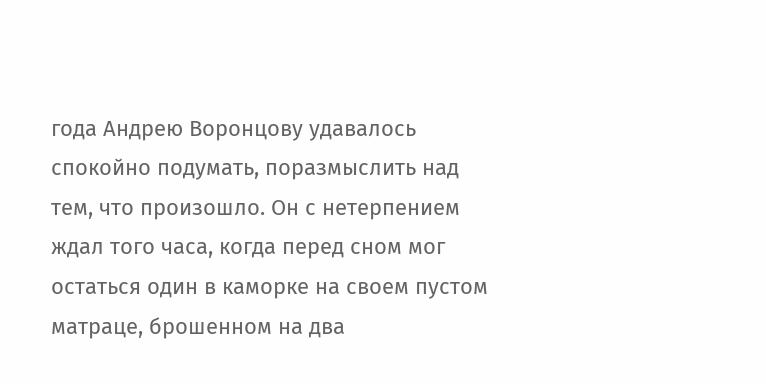года Андрею Воронцову удавалось спокойно подумать, поразмыслить над тем, что произошло. Он с нетерпением ждал того часа, когда перед сном мог остаться один в каморке на своем пустом матраце, брошенном на два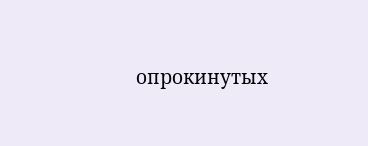опрокинутых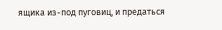ящика из-под пуговиц, и предаться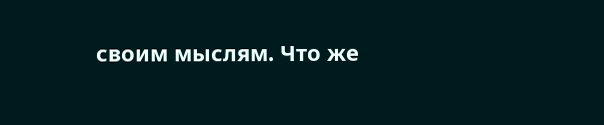своим мыслям. Что же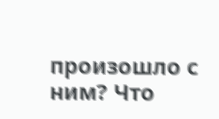произошло с ним? Что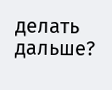делать дальше?